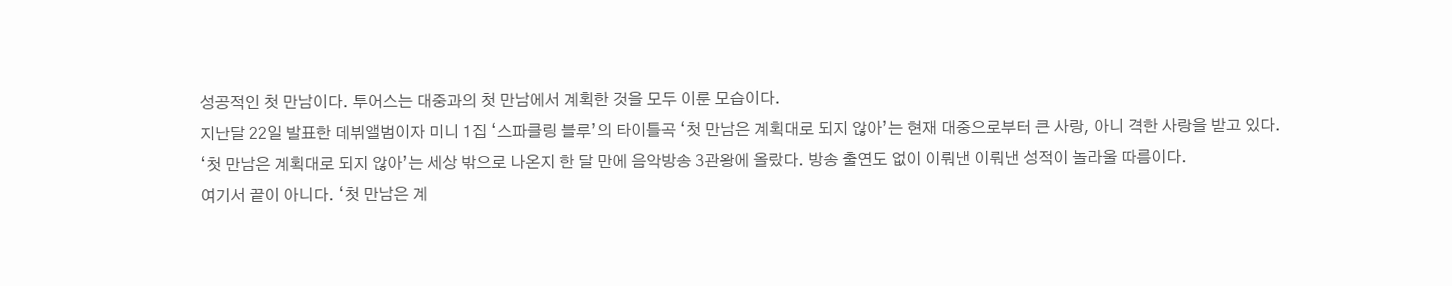성공적인 첫 만남이다. 투어스는 대중과의 첫 만남에서 계획한 것을 모두 이룬 모습이다.
지난달 22일 발표한 데뷔앨범이자 미니 1집 ‘스파클링 블루’의 타이틀곡 ‘첫 만남은 계획대로 되지 않아’는 현재 대중으로부터 큰 사랑, 아니 격한 사랑을 받고 있다.
‘첫 만남은 계획대로 되지 않아’는 세상 밖으로 나온지 한 달 만에 음악방송 3관왕에 올랐다. 방송 출연도 없이 이뤄낸 이뤄낸 성적이 놀라울 따름이다.
여기서 끝이 아니다. ‘첫 만남은 계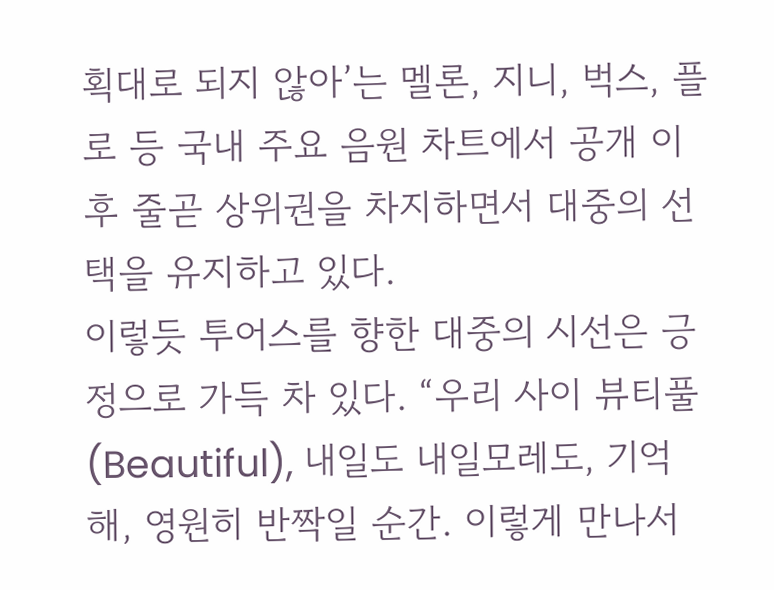획대로 되지 않아’는 멜론, 지니, 벅스, 플로 등 국내 주요 음원 차트에서 공개 이후 줄곧 상위권을 차지하면서 대중의 선택을 유지하고 있다.
이렇듯 투어스를 향한 대중의 시선은 긍정으로 가득 차 있다. “우리 사이 뷰티풀(Beautiful), 내일도 내일모레도, 기억해, 영원히 반짝일 순간. 이렇게 만나서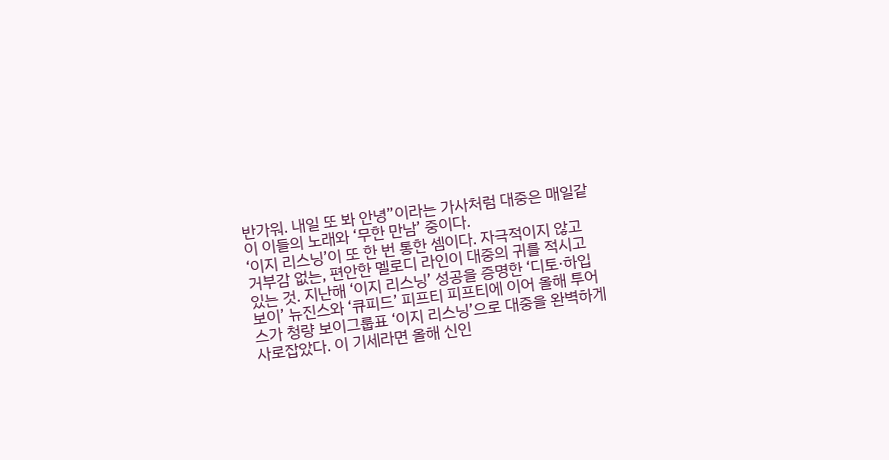반가워. 내일 또 봐 안녕”이라는 가사처럼 대중은 매일같이 이들의 노래와 ‘무한 만남’ 중이다.
‘이지 리스닝’이 또 한 번 통한 셈이다. 자극적이지 않고 거부감 없는, 편안한 멜로디 라인이 대중의 귀를 적시고 있는 것. 지난해 ‘이지 리스닝’ 성공을 증명한 ‘디토·하입 보이’ 뉴진스와 ‘큐피드’ 피프티 피프티에 이어 올해 투어스가 청량 보이그룹표 ‘이지 리스닝’으로 대중을 완벽하게 사로잡았다. 이 기세라면 올해 신인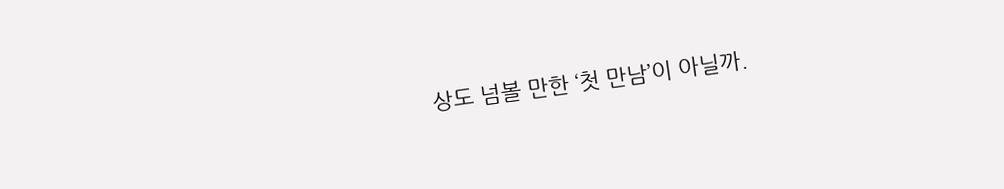상도 넘볼 만한 ‘첫 만남’이 아닐까.